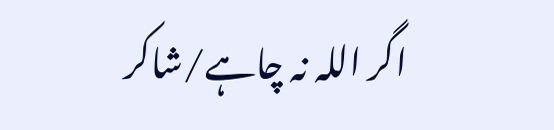اگر اللہ نہ چاہے/شاکر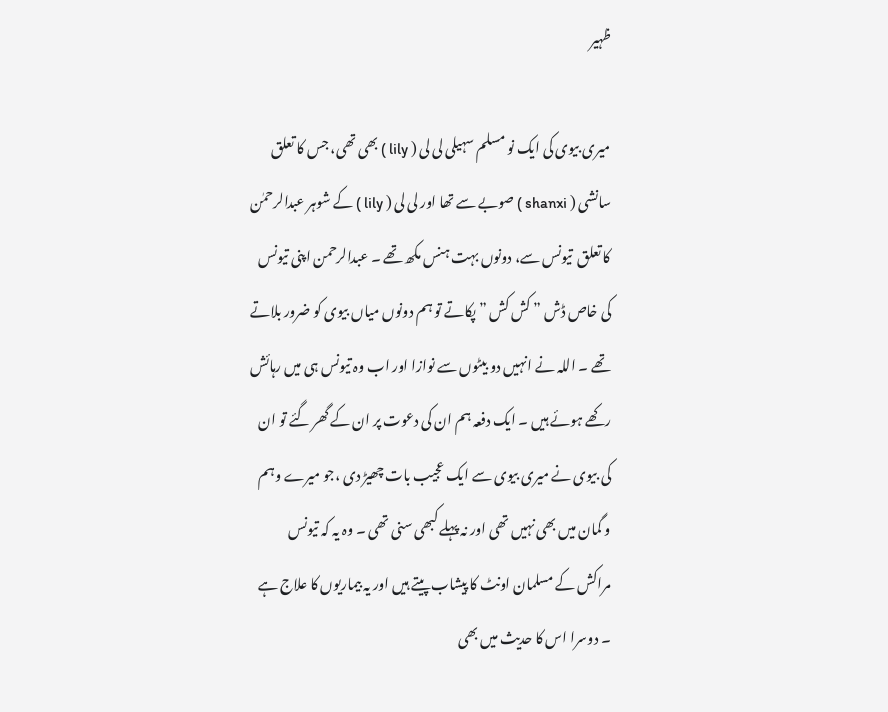ظہیر

میری بیوی کی ایک نو مسلم سہیلی لی لی ( lily ) بھی تھی، جس کا تعلق سانشی ( shanxi ) صوبے سے تھا اور لی لی ( lily ) کے شوہر عبدالرحمٰن کا تعلق  تیونس سے، دونوں بہت ہنس مکھ تھے ۔ عبدالرحمن اپنی تیونس کی خاص ڈش ” کش کش ” پکاتے تو ہم دونوں میاں بیوی کو ضرور بلاتے تھے ۔ اللہ نے انہیں دو بیٹوں سے نوازا اور اب وہ تیونس ہی میں رہائش رکھے ہوئے ہیں ۔ ایک دفعہ ہم ان کی دعوت پر ان کے گھر گئے تو ان کی بیوی نے میری بیوی سے ایک عجیب بات چھیڑ دی ،جو میرے وہم و گمان میں بھی نہیں تھی اور نہ پہلے کبھی سنی تھی ۔ وہ یہ کہ تیونس مراکش کے مسلمان اونٹ کا پیشاب پیتے ہیں اور یہ بیماریوں کا علاج ہے ۔ دوسرا اس کا حدیث میں بھی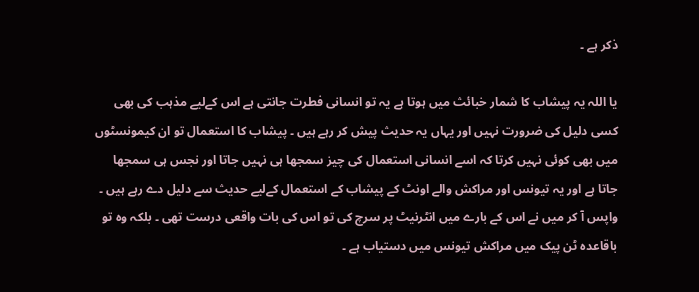ذکر ہے ۔

یا اللہ یہ پیشاب کا شمار خبائث میں ہوتا ہے یہ تو انسانی فطرت جانتی ہے اس کےلیے مذہب کی بھی کسی دلیل کی ضرورت نہیں اور یہاں یہ حدیث پیش کر رہے ہیں ۔ پیشاب کا استعمال تو ان کیمونسٹوں میں بھی کوئی نہیں کرتا کہ اسے انسانی استعمال کی چیز سمجھا ہی نہیں جاتا اور نجس ہی سمجھا جاتا ہے اور یہ تیونس اور مراکش والے اونٹ کے پیشاب کے استعمال کےلیے حدیث سے دلیل دے رہے ہیں ۔ واپس آ کر میں نے اس کے بارے میں انٹرنیٹ پر سرچ کی تو اس کی بات واقعی درست تھی ۔ بلکہ وہ تو باقاعدہ ٹن پیک میں مراکش تیونس میں دستیاب ہے ۔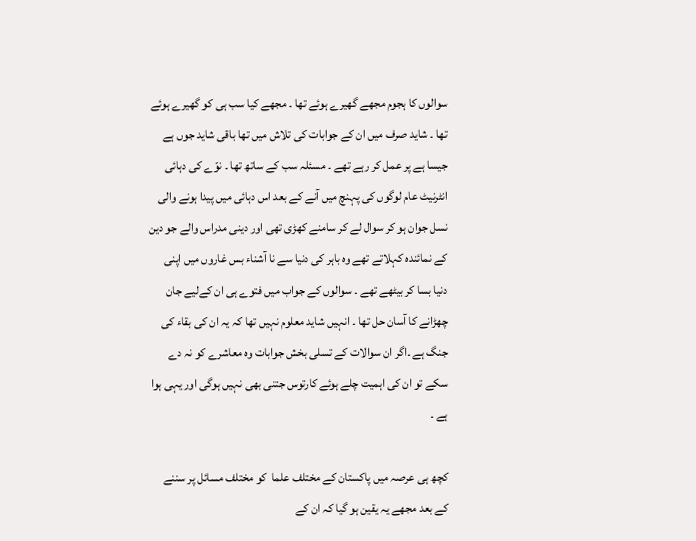سوالوں کا ہجوم مجھے گھیرے ہوئے تھا ۔ مجھے کیا سب ہی کو گھیرے ہوئے تھا ۔ شاید صرف میں ان کے جوابات کی تلاش میں تھا باقی شاید جوں ہے جیسا ہے پر عمل کر رہے تھے ۔ مسئلہ سب کے ساتھ تھا ۔ نوّے کی دہائی انٹرنیٹ عام لوگوں کی پہنچ میں آنے کے بعد اس دہائی میں پیدا ہونے والی نسل جوان ہو کر سوال لے کر سامنے کھڑی تھی اور دینی مدراس والے جو دین کے نمائندہ کہلاتے تھے وہ باہر کی دنیا سے نا آشناء بس غاروں میں اپنی دنیا بسا کر بیٹھے تھے ۔ سوالوں کے جواب میں فتوے ہی ان کےلیے جان چھڑانے کا آسان حل تھا ۔ انہیں شاید معلوم نہیں تھا کہ یہ ان کی بقاء کی جنگ ہے ۔اگر ان سوالات کے تسلی بخش جوابات وہ معاشرے کو نہ دے سکے تو ان کی اہمیت چلے ہوئے کارتوس جتنی بھی نہیں ہوگی اور یہی ہوا ہے ۔

کچھ ہی عرصہ میں پاکستان کے مختلف علما  کو مختلف مسائل پر سننے کے بعد مجھے یہ یقین ہو گیا کہ ان کے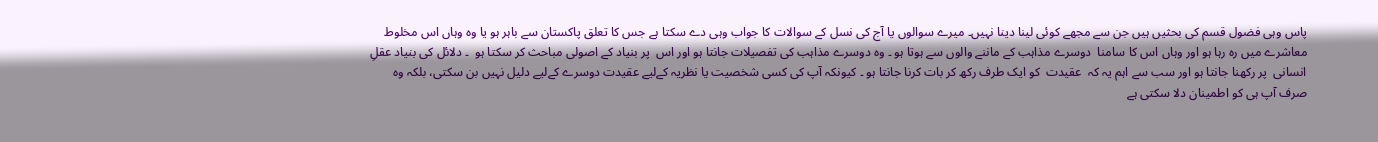پاس وہی فضول قسم کی بحثیں ہیں جن سے مجھے کوئی لینا دینا نہیں۔ میرے سوالوں یا آج کی نسل کے سوالات کا جواب وہی دے سکتا ہے جس کا تعلق پاکستان سے باہر ہو یا وہ وہاں اس مخلوط معاشرے میں رہ رہا ہو اور وہاں اس کا سامنا  دوسرے مذاہب کے ماننے والوں سے ہوتا ہو ۔ وہ دوسرے مذاہب کی تفصیلات جانتا ہو اور اس  پر بنیاد کے اصولی مباحث کر سکتا ہو  ۔ دلائل کی بنیاد عقلِ  انسانی  پر رکھنا جانتا ہو اور سب سے اہم یہ کہ  عقیدت  کو ایک طرف رکھ کر بات کرنا جانتا ہو ۔ کیونکہ آپ کی کسی شخصیت یا نظریہ کےلیے عقیدت دوسرے کےلیے دلیل نہیں بن سکتی، بلکہ وہ صرف آپ ہی کو اطمینان دلا سکتی ہے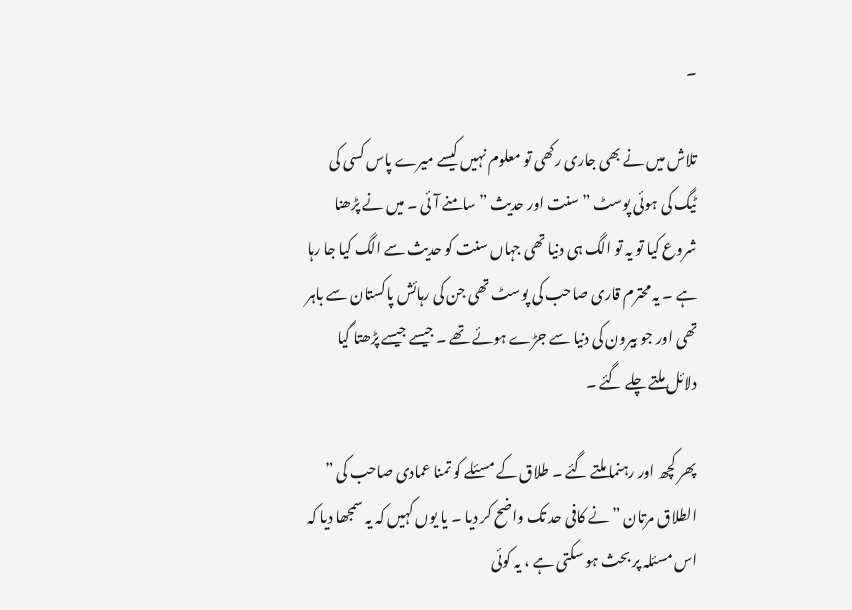۔

تلاش میں نے بھی جاری رکھی تو معلوم نہیں کیسے میرے پاس کسی کی ٹیگ کی ہوئی پوسٹ ” سنت اور حدیث ” سامنے آئی ۔ میں نے پڑھنا شروع کیا تو یہ تو الگ ہی دنیا تھی جہاں سنت کو حدیث سے الگ کیا جا رہا ہے ۔ یہ محترم قاری صاحب کی پوسٹ تھی جن کی رہائش پاکستان سے باہر تھی اور جو بیرون کی دنیا سے جڑے ہوئے تھے ۔ جیسے جیسے پڑھتا گیا دلائل ملتے چلے گئے ۔

پھر کچھ اور رہنما ملتے گئے ۔ طلاق کے مسئلے کو تمنا عمادی صاحب کی ” الطلاق مرتان ” نے کافی حد تک واضح کر دیا ۔ یا یوں کہیں کہ یہ سمجھا دیا کہ اس مسئلہ پر بحث ہو سکتی ہے ، یہ کوئی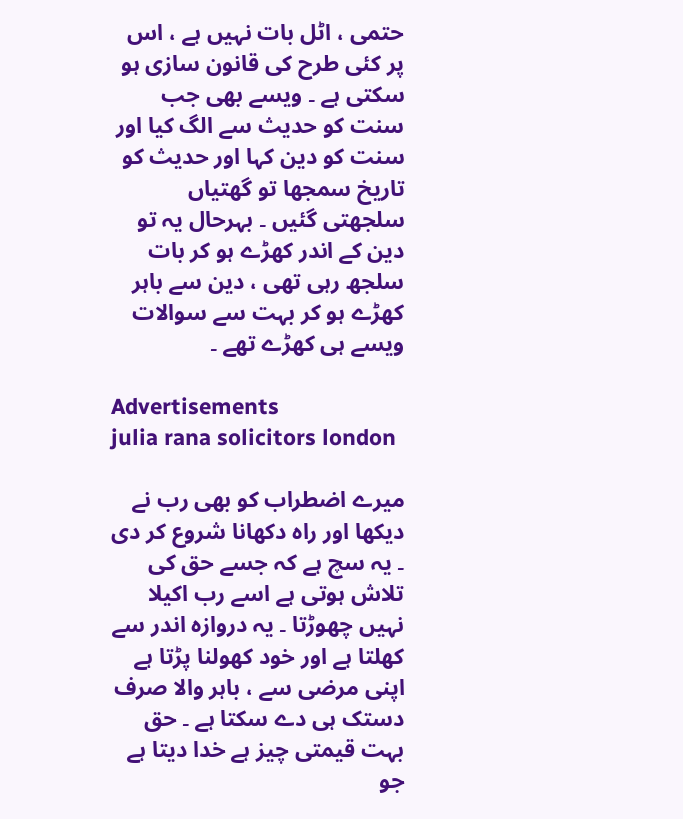حتمی ، اٹل بات نہیں ہے ، اس پر کئی طرح کی قانون سازی ہو سکتی ہے ۔ ویسے بھی جب سنت کو حدیث سے الگ کیا اور سنت کو دین کہا اور حدیث کو تاریخ سمجھا تو گھتیاں سلجھتی گئیں ۔ بہرحال یہ تو دین کے اندر کھڑے ہو کر بات سلجھ رہی تھی ، دین سے باہر کھڑے ہو کر بہت سے سوالات ویسے ہی کھڑے تھے ۔

Advertisements
julia rana solicitors london

میرے اضطراب کو بھی رب نے دیکھا اور راہ دکھانا شروع کر دی ۔ یہ سچ ہے کہ جسے حق کی تلاش ہوتی ہے اسے رب اکیلا نہیں چھوڑتا ۔ یہ دروازہ اندر سے کھلتا ہے اور خود کھولنا پڑتا ہے اپنی مرضی سے ، باہر والا صرف دستک ہی دے سکتا ہے ۔ حق بہت قیمتی چیز ہے خدا دیتا ہے جو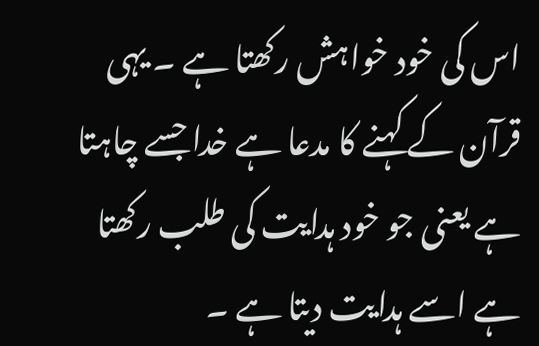اس کی خود خواہش رکھتا ہے ۔ یہی قرآن کے کہنے کا مدعا ہے خدا جسے چاہتا ہے یعنی جو خود ہدایت کی طلب رکھتا ہے اسے ہدایت دیتا ہے ۔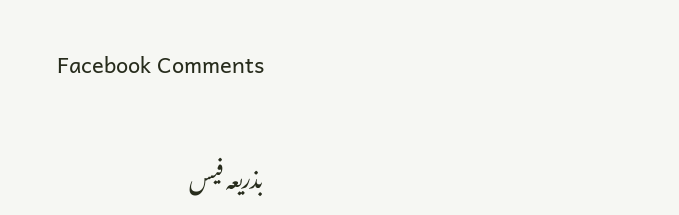Facebook Comments

بذریعہ فیس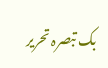بک تبصرہ تحریر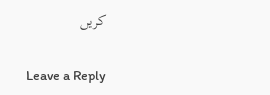کریں

Leave a Reply